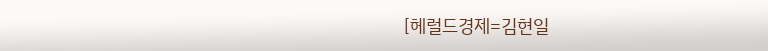[헤럴드경제=김현일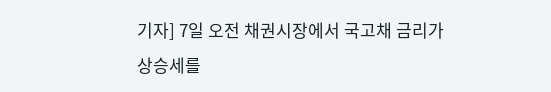기자] 7일 오전 채권시장에서 국고채 금리가 상승세를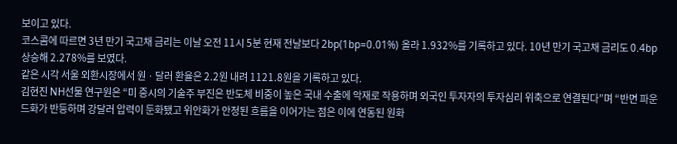보이고 있다.
코스콤에 따르면 3년 만기 국고채 금리는 이날 오전 11시 5분 현재 전날보다 2bp(1bp=0.01%) 올라 1.932%를 기록하고 있다. 10년 만기 국고채 금리도 0.4bp 상승해 2.278%를 보였다.
같은 시각 서울 외환시장에서 원ㆍ달러 환율은 2.2원 내려 1121.8원을 기록하고 있다.
김현진 NH선물 연구원은 “미 증시의 기술주 부진은 반도체 비중이 높은 국내 수출에 악재로 작용하며 외국인 투자자의 투자심리 위축으로 연결된다”며 “반면 파운드화가 반등하며 강달러 압력이 둔화됐고 위안화가 안정된 흐름을 이어가는 점은 이에 연동된 원화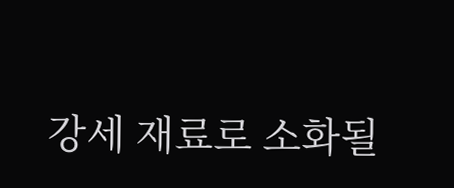강세 재료로 소화될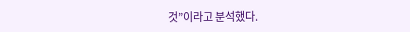것”이라고 분석했다.